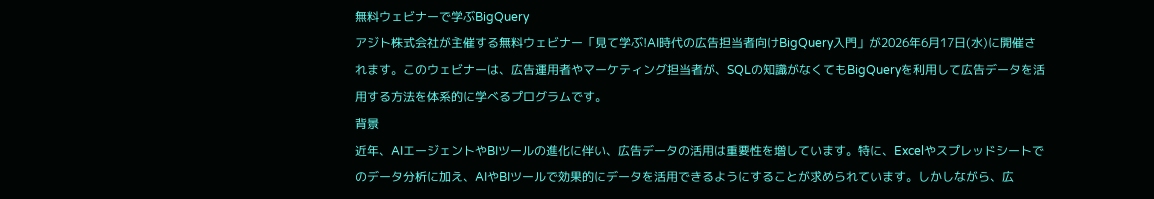無料ウェビナーで学ぶBigQuery
アジト株式会社が主催する無料ウェビナー「見て学ぶ!AI時代の広告担当者向けBigQuery入門」が2026年6月17日(水)に開催されます。このウェビナーは、広告運用者やマーケティング担当者が、SQLの知識がなくてもBigQueryを利用して広告データを活用する方法を体系的に学べるプログラムです。
背景
近年、AIエージェントやBIツールの進化に伴い、広告データの活用は重要性を増しています。特に、Excelやスプレッドシートでのデータ分析に加え、AIやBIツールで効果的にデータを活用できるようにすることが求められています。しかしながら、広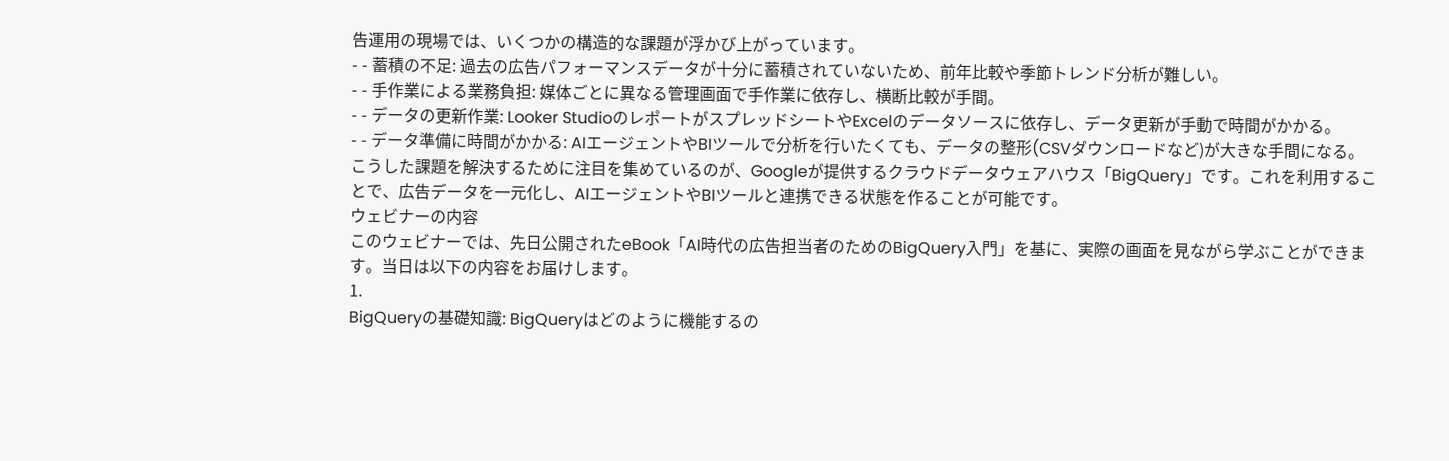告運用の現場では、いくつかの構造的な課題が浮かび上がっています。
- - 蓄積の不足: 過去の広告パフォーマンスデータが十分に蓄積されていないため、前年比較や季節トレンド分析が難しい。
- - 手作業による業務負担: 媒体ごとに異なる管理画面で手作業に依存し、横断比較が手間。
- - データの更新作業: Looker StudioのレポートがスプレッドシートやExcelのデータソースに依存し、データ更新が手動で時間がかかる。
- - データ準備に時間がかかる: AIエージェントやBIツールで分析を行いたくても、データの整形(CSVダウンロードなど)が大きな手間になる。
こうした課題を解決するために注目を集めているのが、Googleが提供するクラウドデータウェアハウス「BigQuery」です。これを利用することで、広告データを一元化し、AIエージェントやBIツールと連携できる状態を作ることが可能です。
ウェビナーの内容
このウェビナーでは、先日公開されたeBook「AI時代の広告担当者のためのBigQuery入門」を基に、実際の画面を見ながら学ぶことができます。当日は以下の内容をお届けします。
1.
BigQueryの基礎知識: BigQueryはどのように機能するの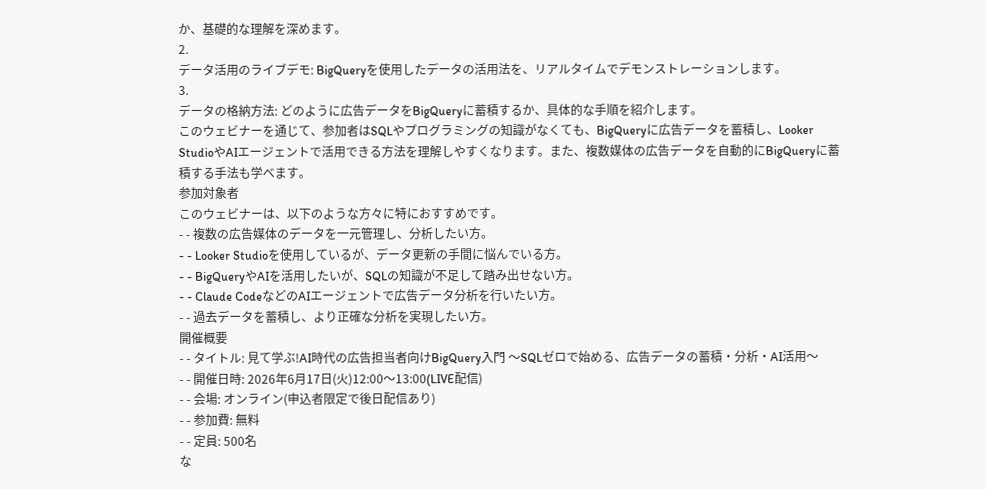か、基礎的な理解を深めます。
2.
データ活用のライブデモ: BigQueryを使用したデータの活用法を、リアルタイムでデモンストレーションします。
3.
データの格納方法: どのように広告データをBigQueryに蓄積するか、具体的な手順を紹介します。
このウェビナーを通じて、参加者はSQLやプログラミングの知識がなくても、BigQueryに広告データを蓄積し、Looker StudioやAIエージェントで活用できる方法を理解しやすくなります。また、複数媒体の広告データを自動的にBigQueryに蓄積する手法も学べます。
参加対象者
このウェビナーは、以下のような方々に特におすすめです。
- - 複数の広告媒体のデータを一元管理し、分析したい方。
- - Looker Studioを使用しているが、データ更新の手間に悩んでいる方。
- - BigQueryやAIを活用したいが、SQLの知識が不足して踏み出せない方。
- - Claude CodeなどのAIエージェントで広告データ分析を行いたい方。
- - 過去データを蓄積し、より正確な分析を実現したい方。
開催概要
- - タイトル: 見て学ぶ!AI時代の広告担当者向けBigQuery入門 〜SQLゼロで始める、広告データの蓄積・分析・AI活用〜
- - 開催日時: 2026年6月17日(火)12:00〜13:00(LIVE配信)
- - 会場: オンライン(申込者限定で後日配信あり)
- - 参加費: 無料
- - 定員: 500名
な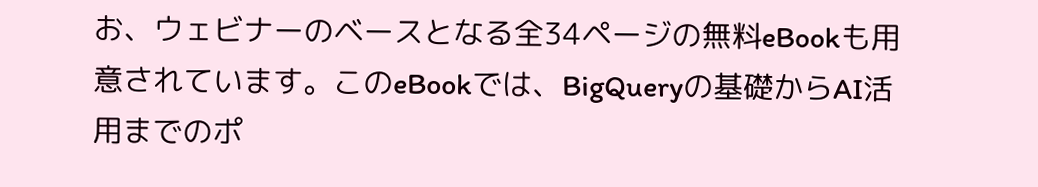お、ウェビナーのベースとなる全34ページの無料eBookも用意されています。このeBookでは、BigQueryの基礎からAI活用までのポ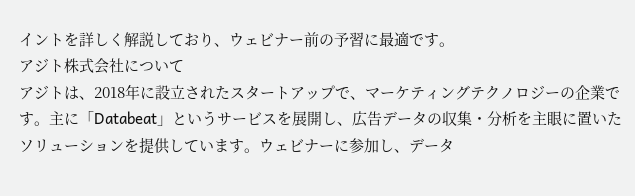イントを詳しく解説しており、ウェビナー前の予習に最適です。
アジト株式会社について
アジトは、2018年に設立されたスタートアップで、マーケティングテクノロジーの企業です。主に「Databeat」というサービスを展開し、広告データの収集・分析を主眼に置いたソリューションを提供しています。ウェビナーに参加し、データ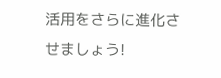活用をさらに進化させましょう!